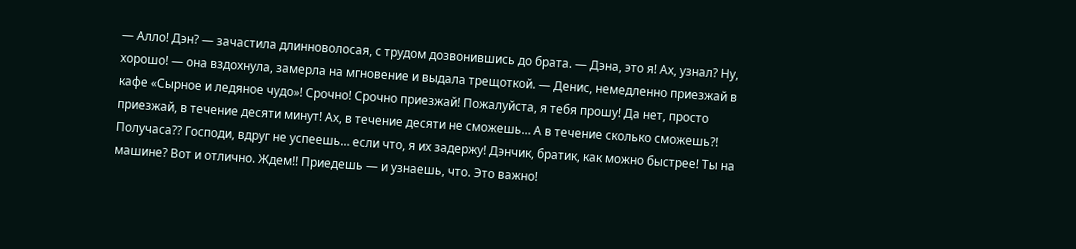— Алло! Дэн? — зачастила длинноволосая, с трудом дозвонившись до брата. — Дэна, это я! Ах, узнал? Ну, хорошо! — она вздохнула, замерла на мгновение и выдала трещоткой. — Денис, немедленно приезжай в кафе «Сырное и ледяное чудо»! Срочно! Срочно приезжай! Пожалуйста, я тебя прошу! Да нет, просто приезжай, в течение десяти минут! Ах, в течение десяти не сможешь… А в течение сколько сможешь?! Получаса?? Господи, вдруг не успеешь… если что, я их задержу! Дэнчик, братик, как можно быстрее! Ты на машине? Вот и отлично. Ждем!! Приедешь — и узнаешь, что. Это важно!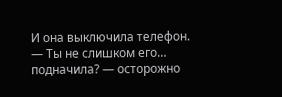И она выключила телефон.
— Ты не слишком его… подначила? — осторожно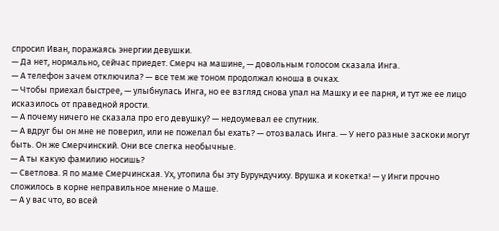спросил Иван, поражаясь энергии девушки.
— Да нет, нормально, сейчас приедет. Смерч на машине, — довольным голосом сказала Инга.
— А телефон зачем отключила? — все тем же тоном продолжал юноша в очках.
— Чтобы приехал быстрее, — улыбнулась Инга, но ее взгляд снова упал на Машку и ее парня, и тут же ее лицо исказилось от праведной ярости.
— А почему ничего не сказала про его девушку? — недоумевал ее спутник.
— А вдруг бы он мне не поверил, или не пожелал бы ехать? — отозвалась Инга. — У него разные заскоки могут быть. Он же Смерчинский. Они все слегка необычные.
— А ты какую фамилию носишь?
— Светлова. Я по маме Смерчинская. Ух, утопила бы эту Бурундучиху. Врушка и кокетка! — у Инги прочно сложилось в корне неправильное мнение о Маше.
— А у вас что, во всей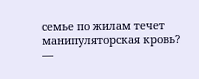семье по жилам течет манипуляторская кровь? —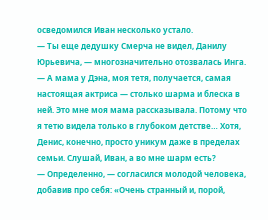осведомился Иван несколько устало.
— Ты еще дедушку Смерча не видел, Данилу Юрьевича, — многозначительно отозвалась Инга. — А мама у Дэна, моя тетя, получается, самая настоящая актриса — столько шарма и блеска в ней. Это мне моя мама рассказывала. Потому что я тетю видела только в глубоком детстве… Хотя, Денис, конечно, просто уникум даже в пределах семьи. Слушай, Иван, а во мне шарм есть?
— Определенно, — согласился молодой человека, добавив про себя: «Очень странный и, порой,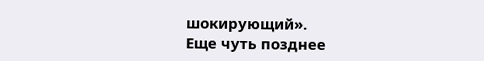шокирующий».
Еще чуть позднее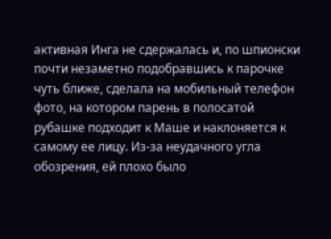активная Инга не сдержалась и, по шпионски почти незаметно подобравшись к парочке чуть ближе, сделала на мобильный телефон фото, на котором парень в полосатой рубашке подходит к Маше и наклоняется к самому ее лицу. Из-за неудачного угла обозрения, ей плохо было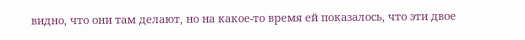видно, что они там делают, но на какое-то время ей показалось, что эти двое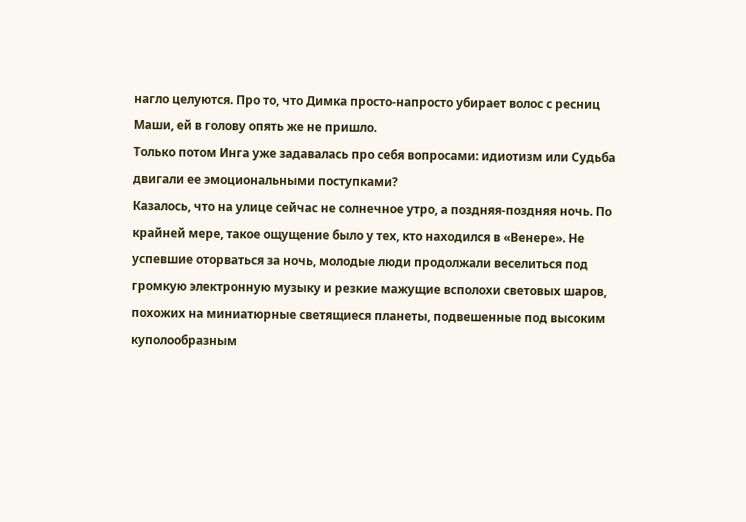нагло целуются. Про то, что Димка просто-напросто убирает волос с ресниц Маши, ей в голову опять же не пришло.
Только потом Инга уже задавалась про себя вопросами: идиотизм или Судьба двигали ее эмоциональными поступками?
Казалось, что на улице сейчас не солнечное утро, а поздняя-поздняя ночь. По крайней мере, такое ощущение было у тех, кто находился в «Венере». Не успевшие оторваться за ночь, молодые люди продолжали веселиться под громкую электронную музыку и резкие мажущие всполохи световых шаров, похожих на миниатюрные светящиеся планеты, подвешенные под высоким куполообразным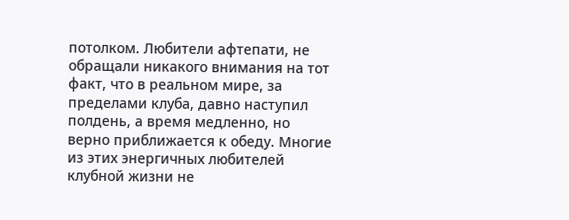потолком. Любители афтепати, не обращали никакого внимания на тот факт, что в реальном мире, за пределами клуба, давно наступил полдень, а время медленно, но верно приближается к обеду. Многие из этих энергичных любителей клубной жизни не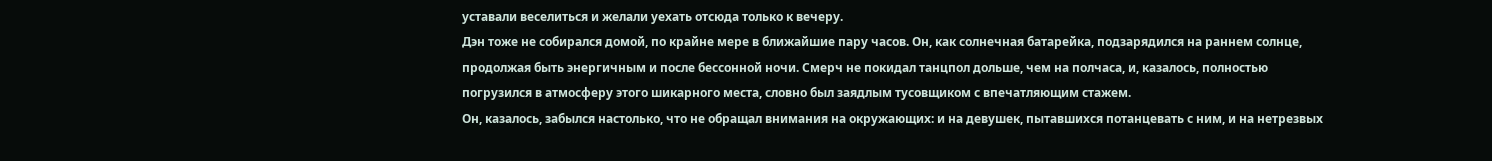уставали веселиться и желали уехать отсюда только к вечеру.
Дэн тоже не собирался домой, по крайне мере в ближайшие пару часов. Он, как солнечная батарейка, подзарядился на раннем солнце, продолжая быть энергичным и после бессонной ночи. Смерч не покидал танцпол дольше, чем на полчаса, и, казалось, полностью погрузился в атмосферу этого шикарного места, словно был заядлым тусовщиком с впечатляющим стажем.
Он, казалось, забылся настолько, что не обращал внимания на окружающих: и на девушек, пытавшихся потанцевать с ним, и на нетрезвых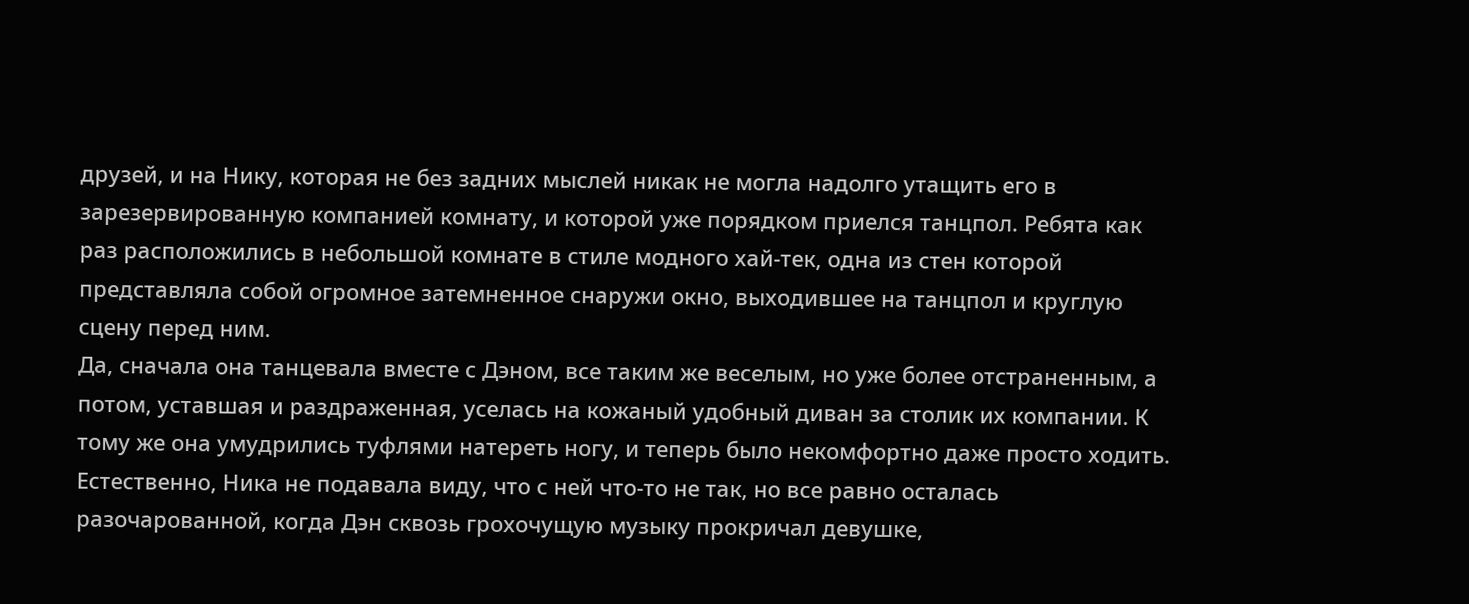друзей, и на Нику, которая не без задних мыслей никак не могла надолго утащить его в зарезервированную компанией комнату, и которой уже порядком приелся танцпол. Ребята как раз расположились в небольшой комнате в стиле модного хай-тек, одна из стен которой представляла собой огромное затемненное снаружи окно, выходившее на танцпол и круглую сцену перед ним.
Да, сначала она танцевала вместе с Дэном, все таким же веселым, но уже более отстраненным, а потом, уставшая и раздраженная, уселась на кожаный удобный диван за столик их компании. К тому же она умудрились туфлями натереть ногу, и теперь было некомфортно даже просто ходить. Естественно, Ника не подавала виду, что с ней что-то не так, но все равно осталась разочарованной, когда Дэн сквозь грохочущую музыку прокричал девушке,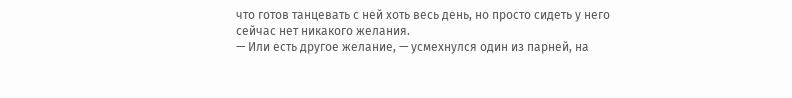что готов танцевать с ней хоть весь день, но просто сидеть у него сейчас нет никакого желания.
— Или есть другое желание, — усмехнулся один из парней, на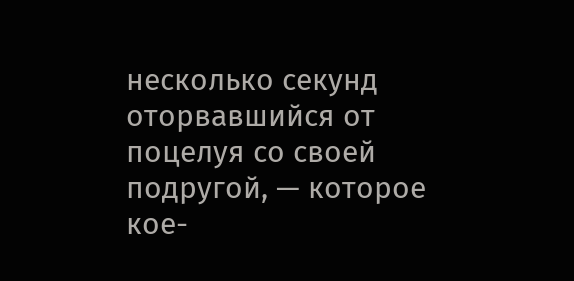несколько секунд оторвавшийся от поцелуя со своей подругой, — которое кое-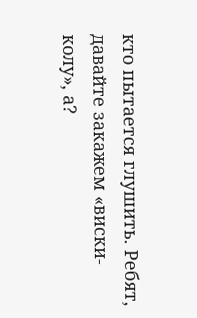кто пытается глушить. Ребят, давайте закажем «виски-колу», а?